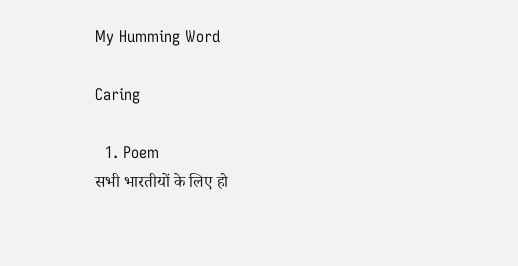My Humming Word

Caring

  1. Poem
सभी भारतीयों के लिए हो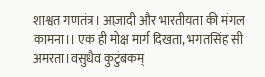शाश्वत गणतंत्र। आज़ादी और भारतीयता की मंगल कामना।। एक ही मोक्ष मार्ग दिखता, भगतसिंह सी अमरता।वसुधैव कुटुंबकम्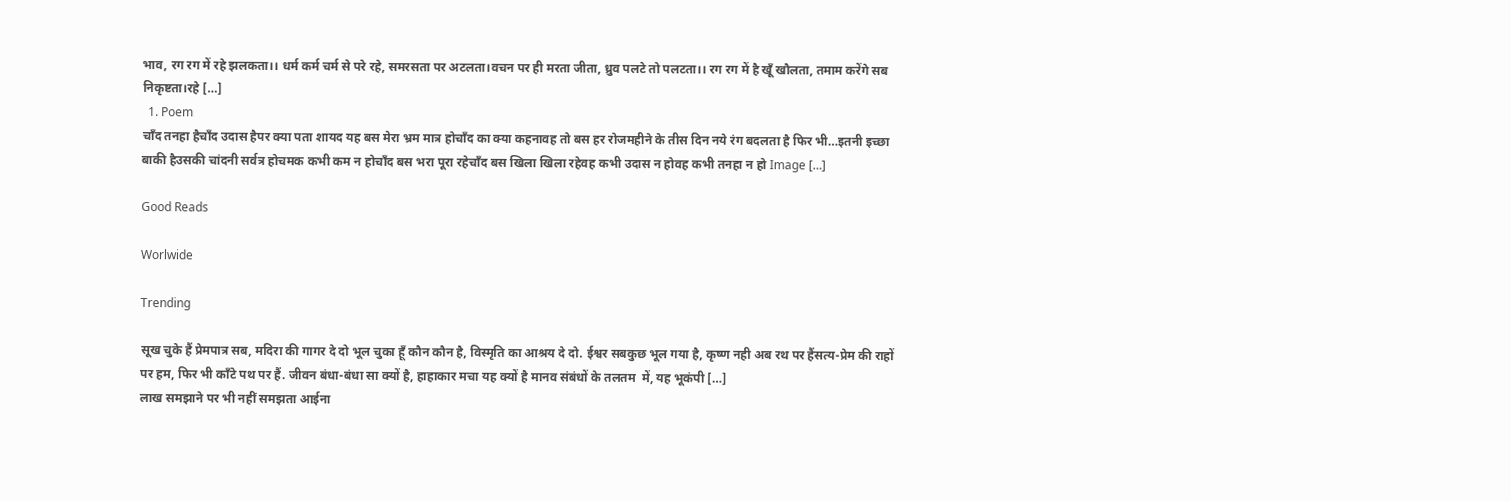भाव, रग रग में रहे झलकता।। धर्म कर्म चर्म से परे रहे, समरसता पर अटलता।वचन पर ही मरता जीता, ध्रुव पलटे तो पलटता।। रग रग में है खूँ खौलता, तमाम करेंगे सब निकृष्टता।रहे […]
  1. Poem
चाँद तनहा हैचाँद उदास हैपर क्या पता शायद यह बस मेरा भ्रम मात्र होचाँद का क्या कहनावह तो बस हर रोजमहीने के तीस दिन नये रंग बदलता है फिर भी…इतनी इच्छा बाकी हैउसकी चांदनी सर्वत्र होचमक कभी कम न होचाँद बस भरा पूरा रहेचाँद बस खिला खिला रहेवह कभी उदास न होवह कभी तनहा न हो Image […]

Good Reads

Worlwide

Trending

सूख चुके हैं प्रेमपात्र सब, मदिरा की गागर दे दो भूल चुका हूँ कौन कौन है, विस्मृति का आश्रय दे दो. ईश्वर सबकुछ भूल गया है, कृष्ण नही अब रथ पर हैंसत्य-प्रेम की राहों पर हम, फिर भी काँटे पथ पर हैं. जीवन बंधा-बंधा सा क्यों है, हाहाकार मचा यह क्यों है मानव संबंधों के तलतम  में, यह भूकंपी […]
लाख समझाने पर भी नहीं समझता आईना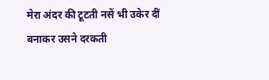मेरा अंदर की टूटती नसें भी उकेर दीं बनाकर उसने दरकती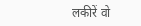लकीरें वो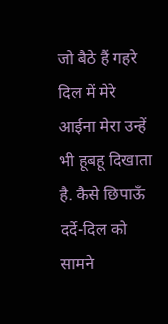जो बैठे हैं गहरे दिल में मेरे आईना मेरा उन्हें भी हूबहू दिखाता है. कैसे छिपाऊँ दर्दे-दिल को सामने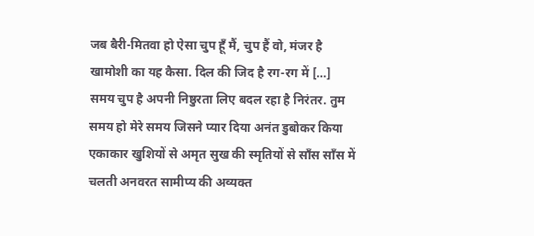जब बैरी-मितवा हो ऐसा चुप हूँ मैं, चुप हैं वो, मंजर है खामोशी का यह कैसा. दिल की जिद है रग-रग में […]
समय चुप है अपनी निष्ठुरता लिए बदल रहा है निरंतर. तुम समय हो मेरे समय जिसने प्यार दिया अनंत डुबोकर किया एकाकार खुशियों से अमृत सुख की स्मृतियों से साँस साँस में चलती अनवरत सामीप्य की अव्यक्त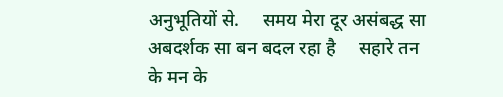अनुभूतियों से.     समय मेरा दूर असंबद्ध सा अबदर्शक सा बन बदल रहा है     सहारे तन के मन के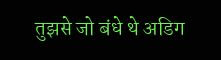तुझसे जो बंधे थे अडिग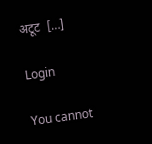अटूट  […]

Login

You cannot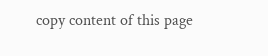copy content of this page